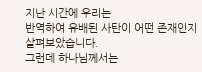지난 시간에 우리는
반역하여 유배된 사탄이 어떤 존재인지 살펴보았습니다.
그런데 하나님께서는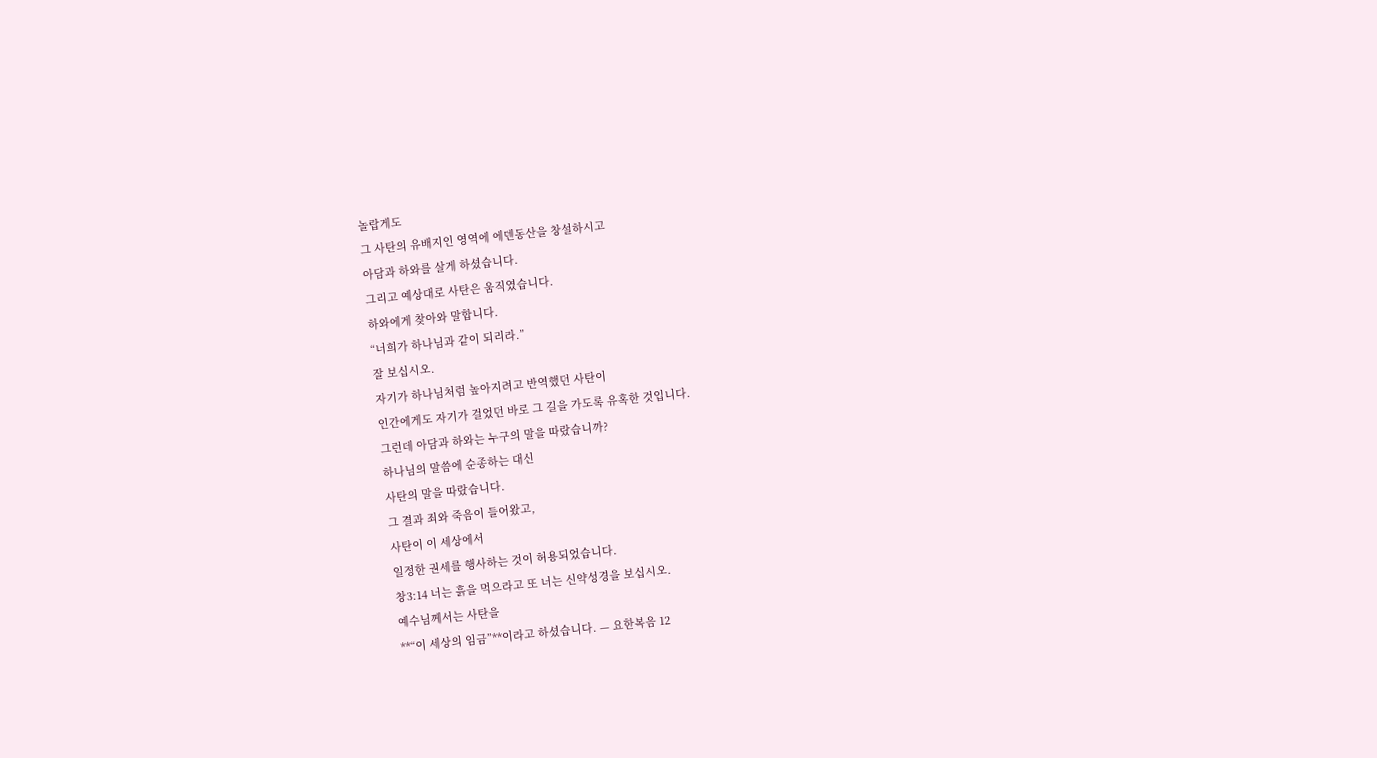놀랍게도
그 사탄의 유배지인 영역에 에덴동산을 창설하시고
아담과 하와를 살게 하셨습니다.
그리고 예상대로 사탄은 움직였습니다.
하와에게 찾아와 말합니다.
“너희가 하나님과 같이 되리라.”
잘 보십시오.
자기가 하나님처럼 높아지려고 반역했던 사탄이
인간에게도 자기가 걸었던 바로 그 길을 가도록 유혹한 것입니다.
그런데 아담과 하와는 누구의 말을 따랐습니까?
하나님의 말씀에 순종하는 대신
사탄의 말을 따랐습니다.
그 결과 죄와 죽음이 들어왔고,
사탄이 이 세상에서
일정한 권세를 행사하는 것이 허용되었습니다.
창3:14 너는 흙을 먹으라고 또 너는 신약성경을 보십시오.
예수님께서는 사탄을
**“이 세상의 임금”**이라고 하셨습니다. — 요한복음 12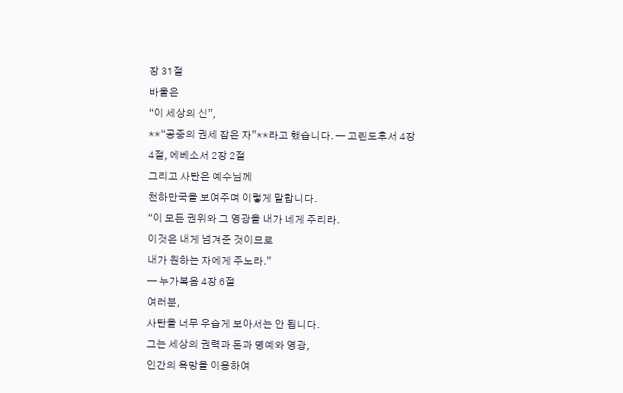장 31절
바울은
“이 세상의 신”,
**“공중의 권세 잡은 자”**라고 했습니다. — 고린도후서 4장 4절, 에베소서 2장 2절
그리고 사탄은 예수님께
천하만국을 보여주며 이렇게 말합니다.
“이 모든 권위와 그 영광을 내가 네게 주리라.
이것은 내게 넘겨준 것이므로
내가 원하는 자에게 주노라.”
— 누가복음 4장 6절
여러분,
사탄을 너무 우습게 보아서는 안 됩니다.
그는 세상의 권력과 돈과 명예와 영광,
인간의 욕망을 이용하여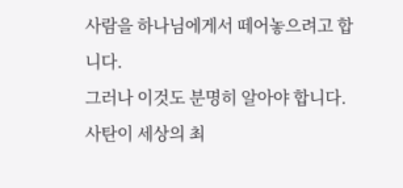사람을 하나님에게서 떼어놓으려고 합니다.
그러나 이것도 분명히 알아야 합니다.
사탄이 세상의 최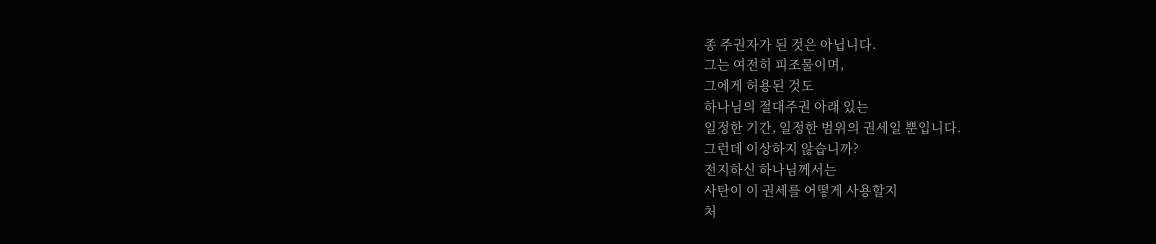종 주권자가 된 것은 아닙니다.
그는 여전히 피조물이며,
그에게 허용된 것도
하나님의 절대주권 아래 있는
일정한 기간, 일정한 범위의 권세일 뿐입니다.
그런데 이상하지 않습니까?
전지하신 하나님께서는
사탄이 이 권세를 어떻게 사용할지
처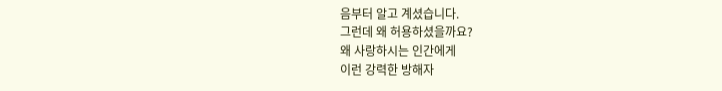음부터 알고 계셨습니다.
그런데 왜 허용하셨을까요?
왜 사랑하시는 인간에게
이런 강력한 방해자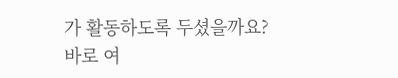가 활동하도록 두셨을까요?
바로 여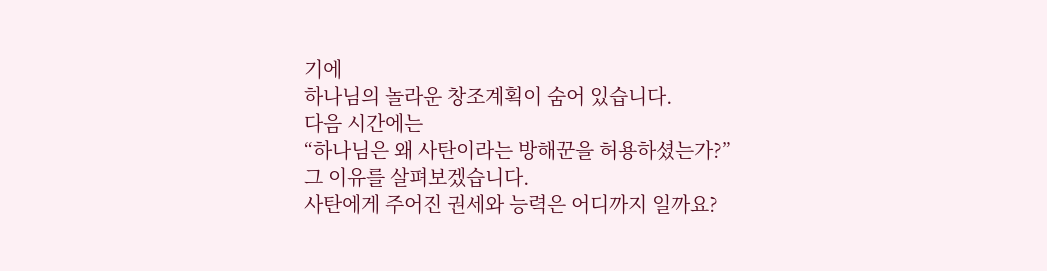기에
하나님의 놀라운 창조계획이 숨어 있습니다.
다음 시간에는
“하나님은 왜 사탄이라는 방해꾼을 허용하셨는가?”
그 이유를 살펴보겠습니다.
사탄에게 주어진 권세와 능력은 어디까지 일까요?